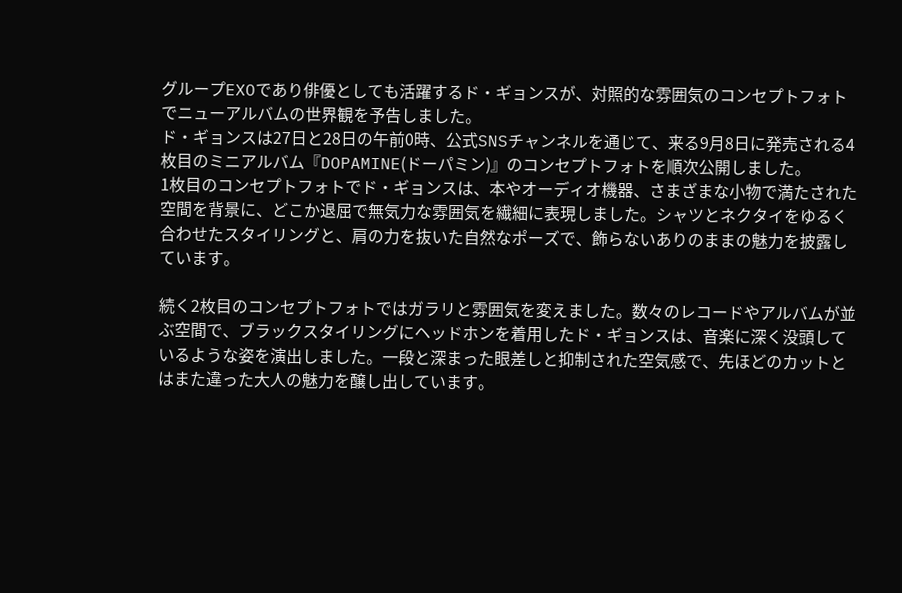グループEXOであり俳優としても活躍するド・ギョンスが、対照的な雰囲気のコンセプトフォトでニューアルバムの世界観を予告しました。
ド・ギョンスは27日と28日の午前0時、公式SNSチャンネルを通じて、来る9月8日に発売される4枚目のミニアルバム『DOPAMINE(ドーパミン)』のコンセプトフォトを順次公開しました。
1枚目のコンセプトフォトでド・ギョンスは、本やオーディオ機器、さまざまな小物で満たされた空間を背景に、どこか退屈で無気力な雰囲気を繊細に表現しました。シャツとネクタイをゆるく合わせたスタイリングと、肩の力を抜いた自然なポーズで、飾らないありのままの魅力を披露しています。

続く2枚目のコンセプトフォトではガラリと雰囲気を変えました。数々のレコードやアルバムが並ぶ空間で、ブラックスタイリングにヘッドホンを着用したド・ギョンスは、音楽に深く没頭しているような姿を演出しました。一段と深まった眼差しと抑制された空気感で、先ほどのカットとはまた違った大人の魅力を醸し出しています。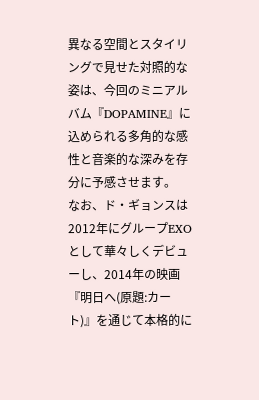異なる空間とスタイリングで見せた対照的な姿は、今回のミニアルバム『DOPAMINE』に込められる多角的な感性と音楽的な深みを存分に予感させます。
なお、ド・ギョンスは2012年にグループEXOとして華々しくデビューし、2014年の映画『明日へ(原題:カート)』を通じて本格的に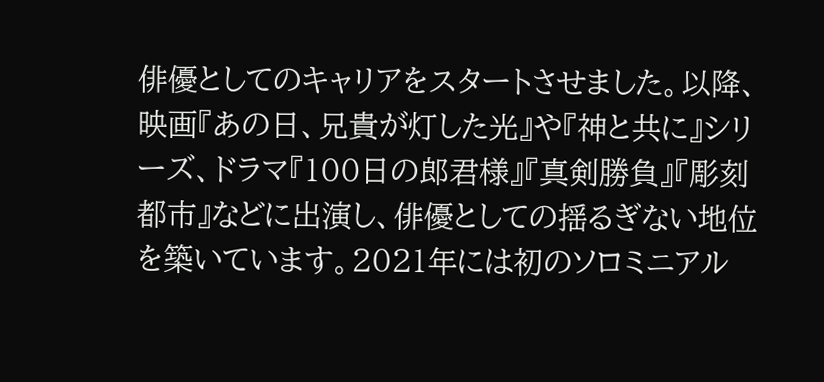俳優としてのキャリアをスタートさせました。以降、映画『あの日、兄貴が灯した光』や『神と共に』シリーズ、ドラマ『100日の郎君様』『真剣勝負』『彫刻都市』などに出演し、俳優としての揺るぎない地位を築いています。2021年には初のソロミニアル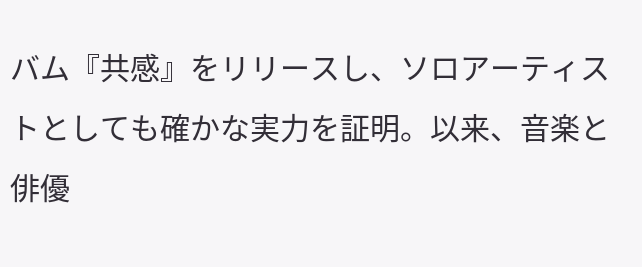バム『共感』をリリースし、ソロアーティストとしても確かな実力を証明。以来、音楽と俳優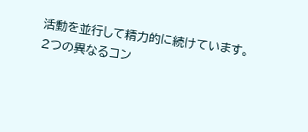活動を並行して精力的に続けています。
2つの異なるコン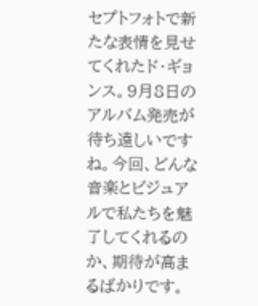セプトフォトで新たな表情を見せてくれたド・ギョンス。9月8日のアルバム発売が待ち遠しいですね。今回、どんな音楽とビジュアルで私たちを魅了してくれるのか、期待が高まるばかりです。